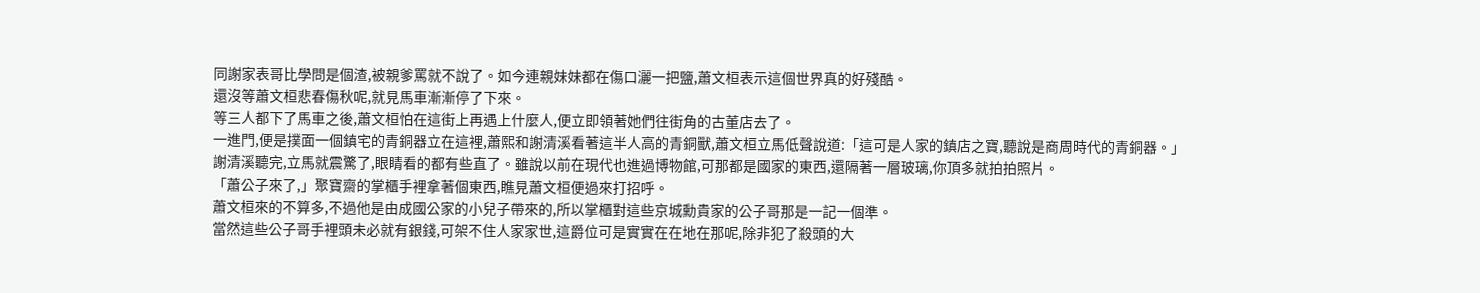同謝家表哥比學問是個渣,被親爹罵就不說了。如今連親妹妹都在傷口灑一把鹽,蕭文桓表示這個世界真的好殘酷。
還沒等蕭文桓悲春傷秋呢,就見馬車漸漸停了下來。
等三人都下了馬車之後,蕭文桓怕在這街上再遇上什麼人,便立即領著她們往街角的古董店去了。
一進門,便是撲面一個鎮宅的青銅器立在這裡,蕭熙和謝清溪看著這半人高的青銅獸,蕭文桓立馬低聲說道:「這可是人家的鎮店之寶,聽說是商周時代的青銅器。」
謝清溪聽完,立馬就震驚了,眼睛看的都有些直了。雖說以前在現代也進過博物館,可那都是國家的東西,還隔著一層玻璃,你頂多就拍拍照片。
「蕭公子來了,」聚寶齋的掌櫃手裡拿著個東西,瞧見蕭文桓便過來打招呼。
蕭文桓來的不算多,不過他是由成國公家的小兒子帶來的,所以掌櫃對這些京城勳貴家的公子哥那是一記一個準。
當然這些公子哥手裡頭未必就有銀錢,可架不住人家家世,這爵位可是實實在在地在那呢,除非犯了殺頭的大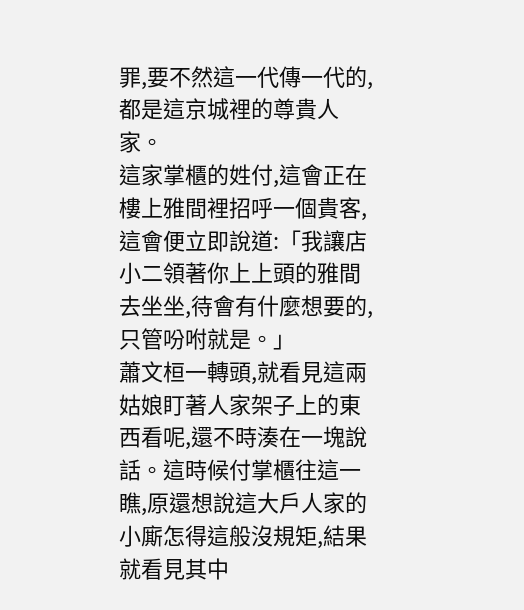罪,要不然這一代傳一代的,都是這京城裡的尊貴人家。
這家掌櫃的姓付,這會正在樓上雅間裡招呼一個貴客,這會便立即說道:「我讓店小二領著你上上頭的雅間去坐坐,待會有什麼想要的,只管吩咐就是。」
蕭文桓一轉頭,就看見這兩姑娘盯著人家架子上的東西看呢,還不時湊在一塊說話。這時候付掌櫃往這一瞧,原還想說這大戶人家的小廝怎得這般沒規矩,結果就看見其中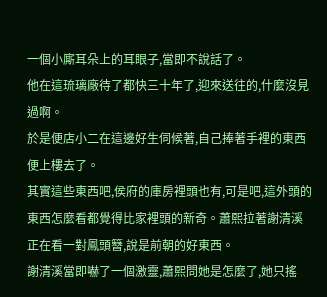一個小廝耳朵上的耳眼子,當即不說話了。
他在這琉璃廠待了都快三十年了,迎來送往的,什麼沒見過啊。
於是便店小二在這邊好生伺候著,自己捧著手裡的東西便上樓去了。
其實這些東西吧,侯府的庫房裡頭也有,可是吧,這外頭的東西怎麼看都覺得比家裡頭的新奇。蕭熙拉著謝清溪正在看一對鳳頭簪,說是前朝的好東西。
謝清溪當即嚇了一個激靈,蕭熙問她是怎麼了,她只搖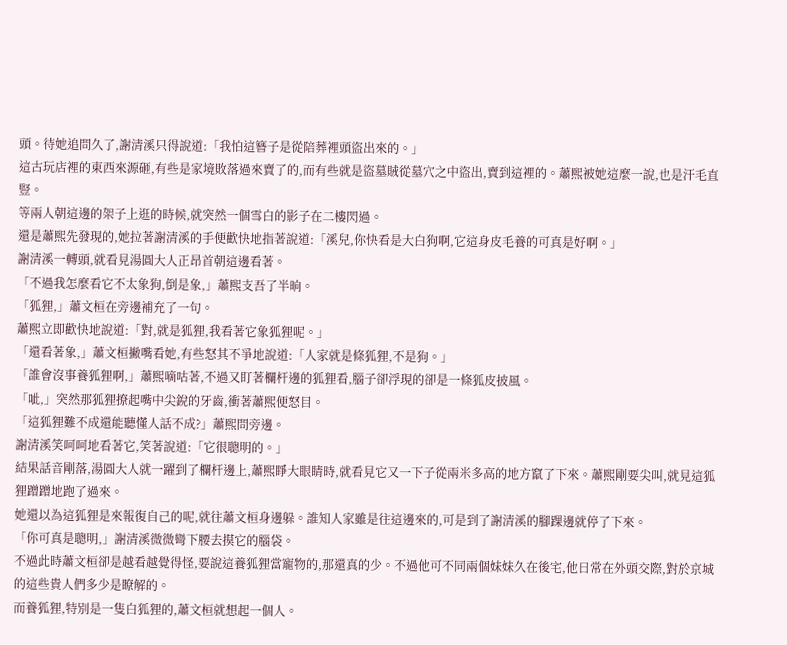頭。待她追問久了,謝清溪只得說道:「我怕這簪子是從陪葬裡頭盜出來的。」
這古玩店裡的東西來源砸,有些是家境敗落過來賣了的,而有些就是盜墓賊從墓穴之中盜出,賣到這裡的。蕭熙被她這麼一說,也是汗毛直豎。
等兩人朝這邊的架子上逛的時候,就突然一個雪白的影子在二樓閃過。
還是蕭熙先發現的,她拉著謝清溪的手便歡快地指著說道:「溪兒,你快看是大白狗啊,它這身皮毛養的可真是好啊。」
謝清溪一轉頭,就看見湯圓大人正昂首朝這邊看著。
「不過我怎麼看它不太象狗,倒是象,」蕭熙支吾了半晌。
「狐狸,」蕭文桓在旁邊補充了一句。
蕭熙立即歡快地說道:「對,就是狐狸,我看著它象狐狸呢。」
「還看著象,」蕭文桓撇嘴看她,有些怒其不爭地說道:「人家就是條狐狸,不是狗。」
「誰會沒事養狐狸啊,」蕭熙嘀咕著,不過又盯著欄杆邊的狐狸看,腦子卻浮現的卻是一條狐皮披風。
「呲,」突然那狐狸撩起嘴中尖銳的牙齒,衝著蕭熙便怒目。
「這狐狸難不成還能聽懂人話不成?」蕭熙問旁邊。
謝清溪笑呵呵地看著它,笑著說道:「它很聰明的。」
結果話音剛落,湯圓大人就一躍到了欄杆邊上,蕭熙睜大眼睛時,就看見它又一下子從兩米多高的地方竄了下來。蕭熙剛要尖叫,就見這狐狸蹭蹭地跑了過來。
她還以為這狐狸是來報復自己的呢,就往蕭文桓身邊躲。誰知人家雖是往這邊來的,可是到了謝清溪的腳踝邊就停了下來。
「你可真是聰明,」謝清溪微微彎下腰去摸它的腦袋。
不過此時蕭文桓卻是越看越覺得怪,要說這養狐狸當寵物的,那還真的少。不過他可不同兩個妹妹久在後宅,他日常在外頭交際,對於京城的這些貴人們多少是瞭解的。
而養狐狸,特別是一隻白狐狸的,蕭文桓就想起一個人。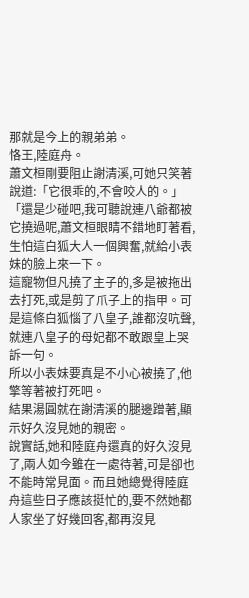那就是今上的親弟弟。
恪王,陸庭舟。
蕭文桓剛要阻止謝清溪,可她只笑著說道:「它很乖的,不會咬人的。」
「還是少碰吧,我可聽說連八爺都被它撓過呢,蕭文桓眼睛不錯地盯著看,生怕這白狐大人一個興奮,就給小表妹的臉上來一下。
這寵物但凡撓了主子的,多是被拖出去打死,或是剪了爪子上的指甲。可是這條白狐惱了八皇子,誰都沒吭聲,就連八皇子的母妃都不敢跟皇上哭訴一句。
所以小表妹要真是不小心被撓了,他擎等著被打死吧。
結果湯圓就在謝清溪的腿邊蹭著,顯示好久沒見她的親密。
說實話,她和陸庭舟還真的好久沒見了,兩人如今雖在一處待著,可是卻也不能時常見面。而且她總覺得陸庭舟這些日子應該挺忙的,要不然她都人家坐了好幾回客,都再沒見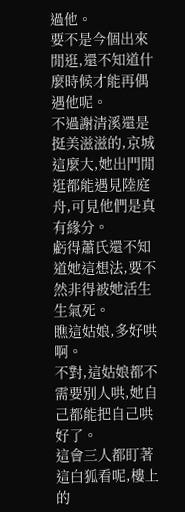過他。
要不是今個出來閒逛,還不知道什麼時候才能再偶遇他呢。
不過謝清溪還是挺美滋滋的,京城這麼大,她出門閒逛都能遇見陸庭舟,可見他們是真有緣分。
虧得蕭氏還不知道她這想法,要不然非得被她活生生氣死。
瞧這姑娘,多好哄啊。
不對,這姑娘都不需要別人哄,她自己都能把自己哄好了。
這會三人都盯著這白狐看呢,樓上的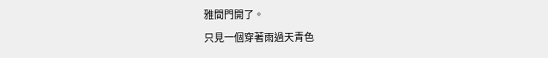雅間門開了。
只見一個穿著雨過天青色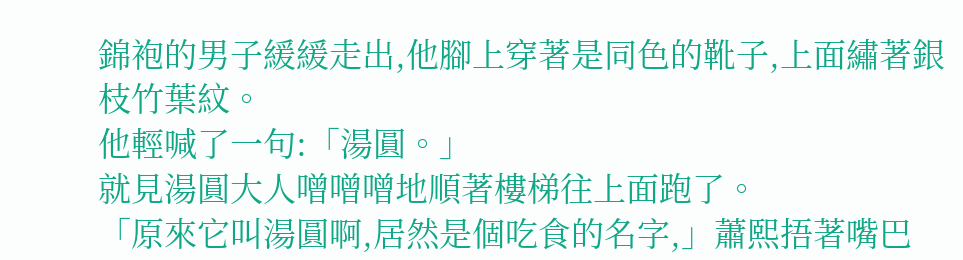錦袍的男子緩緩走出,他腳上穿著是同色的靴子,上面繡著銀枝竹葉紋。
他輕喊了一句:「湯圓。」
就見湯圓大人噌噌噌地順著樓梯往上面跑了。
「原來它叫湯圓啊,居然是個吃食的名字,」蕭熙捂著嘴巴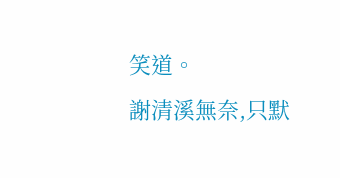笑道。
謝清溪無奈,只默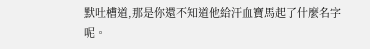默吐槽道,那是你還不知道他給汗血寶馬起了什麼名字呢。